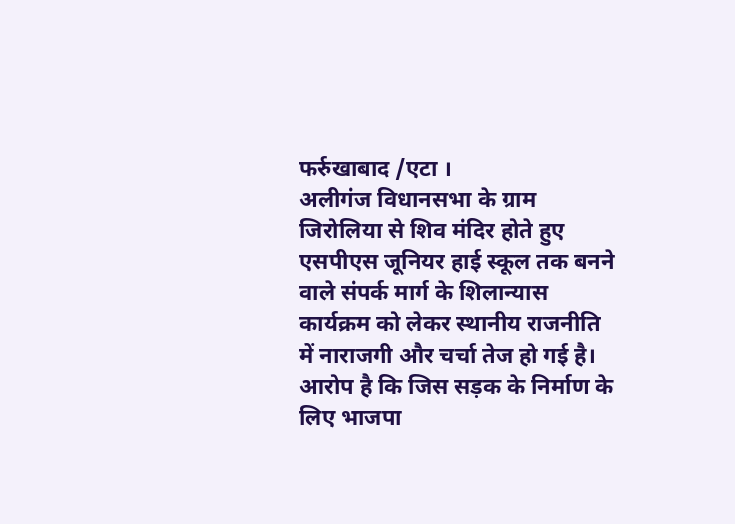फर्रुखाबाद /एटा ।
अलीगंज विधानसभा के ग्राम जिरोलिया से शिव मंदिर होते हुए एसपीएस जूनियर हाई स्कूल तक बनने वाले संपर्क मार्ग के शिलान्यास कार्यक्रम को लेकर स्थानीय राजनीति में नाराजगी और चर्चा तेज हो गई है। आरोप है कि जिस सड़क के निर्माण के लिए भाजपा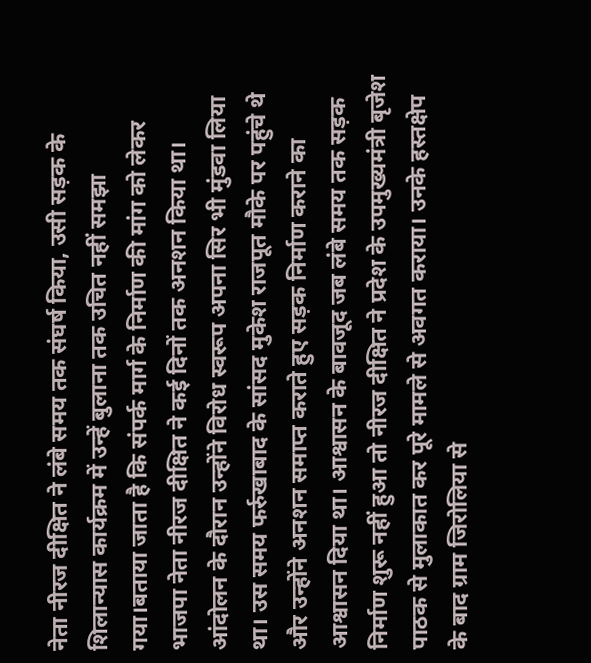नेता नीरज दीक्षित ने लंबे समय तक संघर्ष किया, उसी सड़क के शिलान्यास कार्यक्रम में उन्हें बुलाना तक उचित नहीं समझा गया।बताया जाता है कि संपर्क मार्ग के निर्माण की मांग को लेकर भाजपा नेता नीरज दीक्षित ने कई दिनों तक अनशन किया था। आंदोलन के दौरान उन्होंने विरोध स्वरूप अपना सिर भी मुंडवा लिया था। उस समय फर्रुखाबाद के सांसद मुकेश राजपूत मौके पर पहुंचे थे और उन्होंने अनशन समाप्त कराते हुए सड़क निर्माण कराने का आश्वासन दिया था। आश्वासन के बावजूद जब लंबे समय तक सड़क निर्माण शुरू नहीं हुआ तो नीरज दीक्षित ने प्रदेश के उपमुख्यमंत्री बृजेश पाठक से मुलाकात कर पूरे मामले से अवगत कराया। उनके हस्तक्षेप के बाद ग्राम जिरोलिया से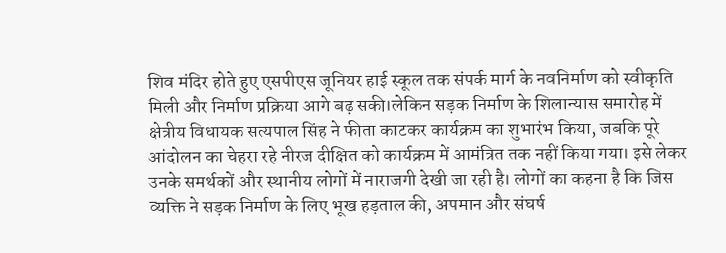शिव मंदिर होते हुए एसपीएस जूनियर हाई स्कूल तक संपर्क मार्ग के नवनिर्माण को स्वीकृति मिली और निर्माण प्रक्रिया आगे बढ़ सकी।लेकिन सड़क निर्माण के शिलान्यास समारोह में क्षेत्रीय विधायक सत्यपाल सिंह ने फीता काटकर कार्यक्रम का शुभारंभ किया, जबकि पूरे आंदोलन का चेहरा रहे नीरज दीक्षित को कार्यक्रम में आमंत्रित तक नहीं किया गया। इसे लेकर उनके समर्थकों और स्थानीय लोगों में नाराजगी देखी जा रही है। लोगों का कहना है कि जिस व्यक्ति ने सड़क निर्माण के लिए भूख हड़ताल की, अपमान और संघर्ष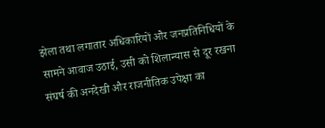झेला तथा लगातार अधिकारियों और जनप्रतिनिधियों के सामने आवाज उठाई, उसी को शिलान्यास से दूर रखना संघर्ष की अनदेखी और राजनीतिक उपेक्षा का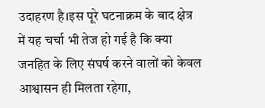उदाहरण है।इस पूरे घटनाक्रम के बाद क्षेत्र में यह चर्चा भी तेज हो गई है कि क्या जनहित के लिए संघर्ष करने वालों को केवल आश्वासन ही मिलता रहेगा,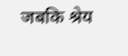जबकि श्रेय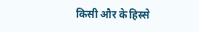किसी और के हिस्से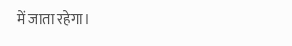में जाता रहेगा।